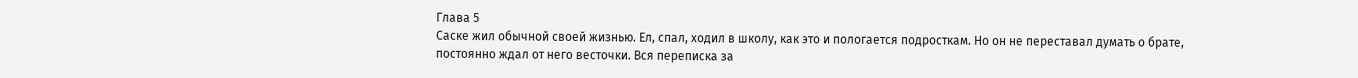Глава 5
Саске жил обычной своей жизнью. Ел, спал, ходил в школу, как это и пологается подросткам. Но он не переставал думать о брате, постоянно ждал от него весточки. Вся переписка за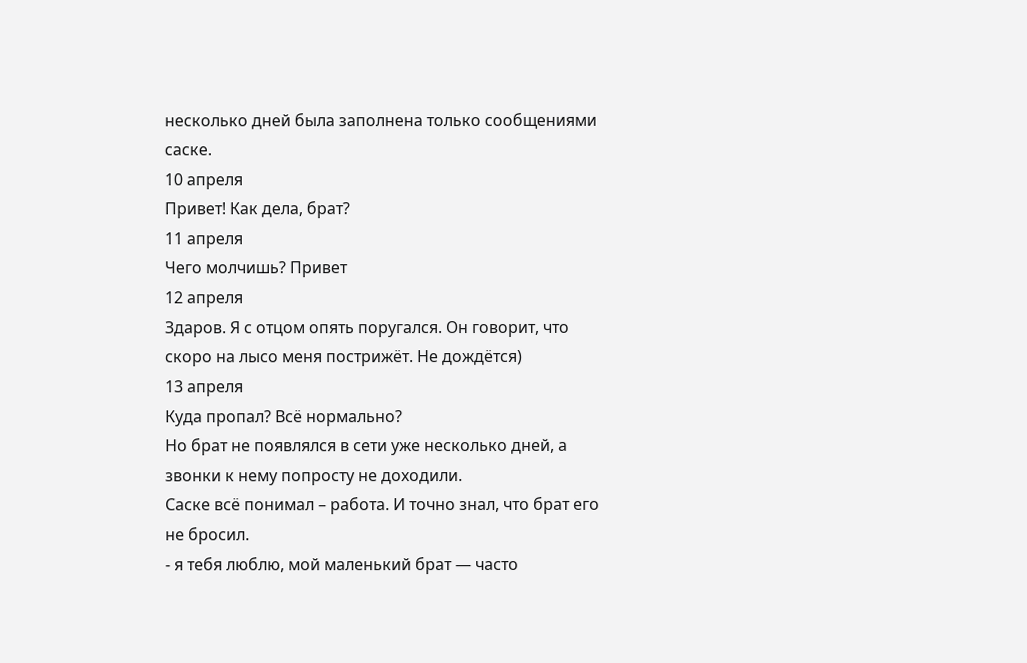несколько дней была заполнена только сообщениями саске.
10 апреля
Привет! Как дела, брат?
11 апреля
Чего молчишь? Привет
12 апреля
Здаров. Я с отцом опять поругался. Он говорит, что скоро на лысо меня пострижёт. Не дождётся)
13 апреля
Куда пропал? Всё нормально?
Но брат не появлялся в сети уже несколько дней, а звонки к нему попросту не доходили.
Саске всё понимал – работа. И точно знал, что брат его не бросил.
- я тебя люблю, мой маленький брат — часто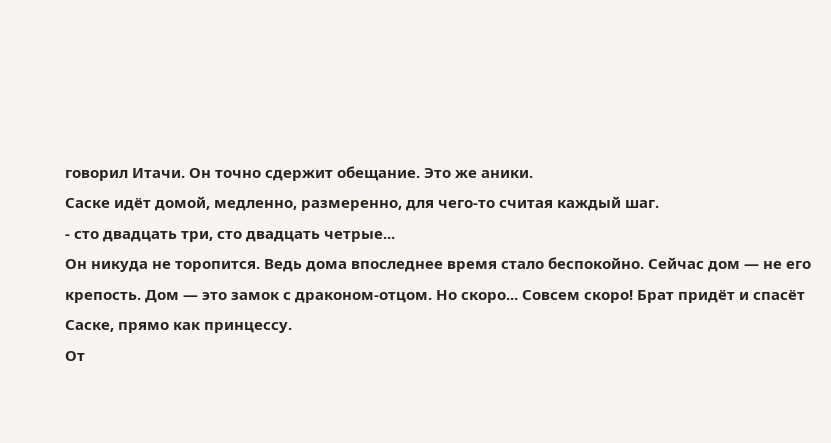говорил Итачи. Он точно сдержит обещание. Это же аники.
Саске идёт домой, медленно, размеренно, для чего-то считая каждый шаг.
- сто двадцать три, сто двадцать четрые...
Он никуда не торопится. Ведь дома впоследнее время стало беспокойно. Сейчас дом — не его крепость. Дом — это замок с драконом-отцом. Но скоро... Совсем скоро! Брат придёт и спасёт Саске, прямо как принцессу.
От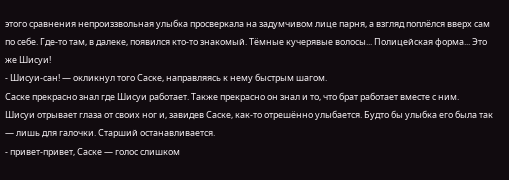этого сравнения непроиззвольная улыбка просверкала на задумчивом лице парня, а взгляд поплёлся вверх сам по себе. Где-то там, в далеке, появился кто-то знакомый. Тёмные кучерявые волосы... Полицейская форма... Это же Шисуи!
- Шисуи-сан! — окликнул того Саске, направляясь к нему быстрым шагом.
Саске прекрасно знал где Шисуи работает. Также прекрасно он знал и то, что брат работает вместе с ним.
Шисуи отрывает глаза от своих ног и, завидев Саске, как-то отрешённо улыбается. Будто бы улыбка его была так — лишь для галочки. Старший останавливается.
- привет-привет, Саске — голос слишком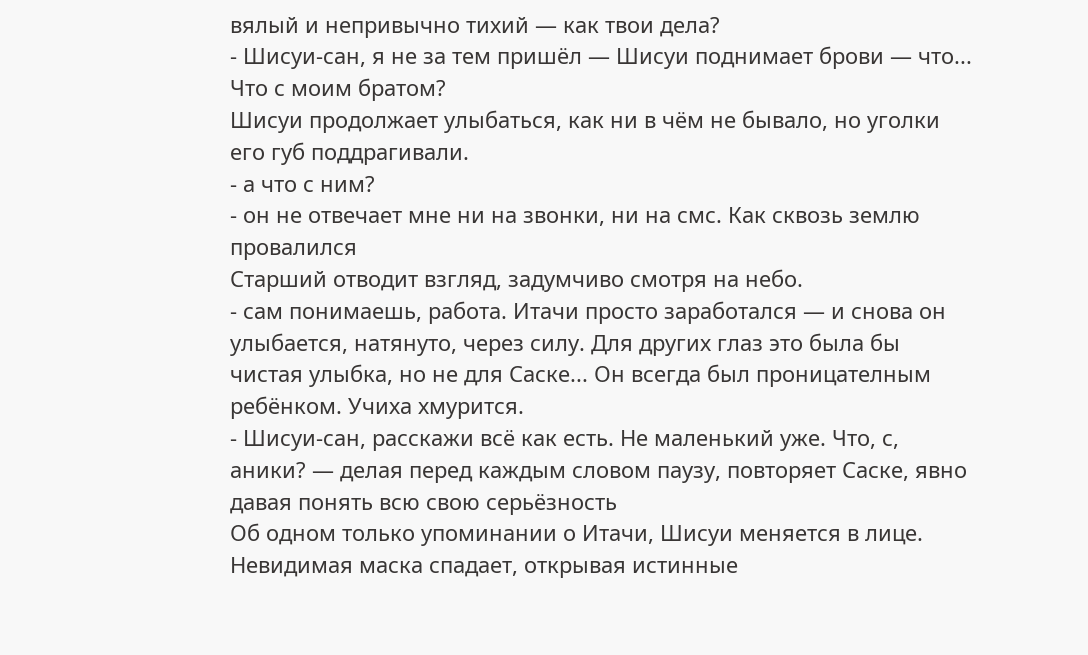вялый и непривычно тихий — как твои дела?
- Шисуи-сан, я не за тем пришёл — Шисуи поднимает брови — что... Что с моим братом?
Шисуи продолжает улыбаться, как ни в чём не бывало, но уголки его губ поддрагивали.
- а что с ним?
- он не отвечает мне ни на звонки, ни на смс. Как сквозь землю провалился
Старший отводит взгляд, задумчиво смотря на небо.
- сам понимаешь, работа. Итачи просто заработался — и снова он улыбается, натянуто, через силу. Для других глаз это была бы чистая улыбка, но не для Саске... Он всегда был проницателным ребёнком. Учиха хмурится.
- Шисуи-сан, расскажи всё как есть. Не маленький уже. Что, с, аники? — делая перед каждым словом паузу, повторяет Саске, явно давая понять всю свою серьёзность
Об одном только упоминании о Итачи, Шисуи меняется в лице. Невидимая маска спадает, открывая истинные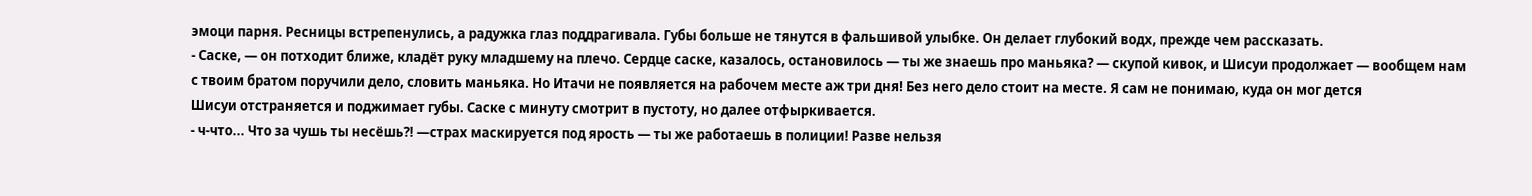эмоци парня. Ресницы встрепенулись, а радужка глаз поддрагивала. Губы больше не тянутся в фальшивой улыбке. Он делает глубокий водх, прежде чем рассказать.
- Саске, — он потходит ближе, кладёт руку младшему на плечо. Сердце саске, казалось, остановилось — ты же знаешь про маньяка? — скупой кивок, и Шисуи продолжает — вообщем нам с твоим братом поручили дело, словить маньяка. Но Итачи не появляется на рабочем месте аж три дня! Без него дело стоит на месте. Я сам не понимаю, куда он мог дется
Шисуи отстраняется и поджимает губы. Саске с минуту смотрит в пустоту, но далее отфыркивается.
- ч-что... Что за чушь ты несёшь?! —страх маскируется под ярость — ты же работаешь в полиции! Разве нельзя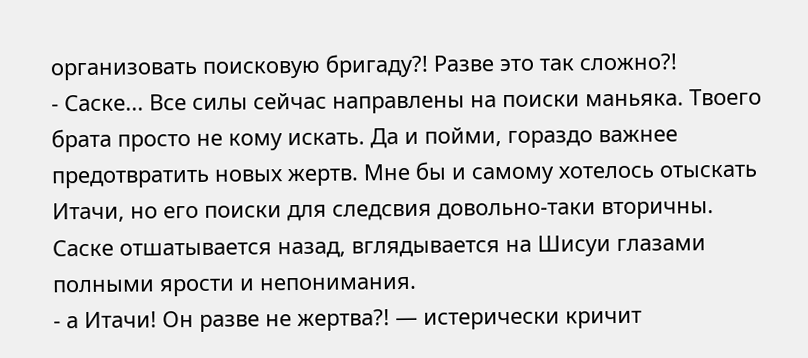организовать поисковую бригаду?! Разве это так сложно?!
- Саске... Все силы сейчас направлены на поиски маньяка. Твоего брата просто не кому искать. Да и пойми, гораздо важнее предотвратить новых жертв. Мне бы и самому хотелось отыскать Итачи, но его поиски для следсвия довольно-таки вторичны.
Саске отшатывается назад, вглядывается на Шисуи глазами полными ярости и непонимания.
- а Итачи! Он разве не жертва?! — истерически кричит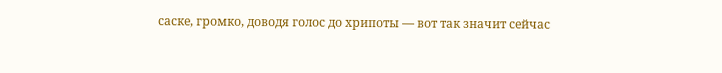саске, громко, доводя голос до хрипоты — вот так значит сейчас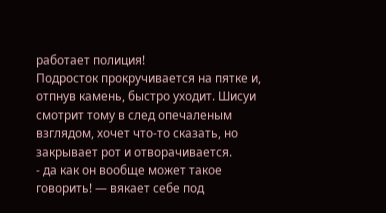работает полиция!
Подросток прокручивается на пятке и, отпнув камень, быстро уходит. Шисуи смотрит тому в след опечаленым взглядом, хочет что-то сказать, но закрывает рот и отворачивается.
- да как он вообще может такое говорить! — вякает себе под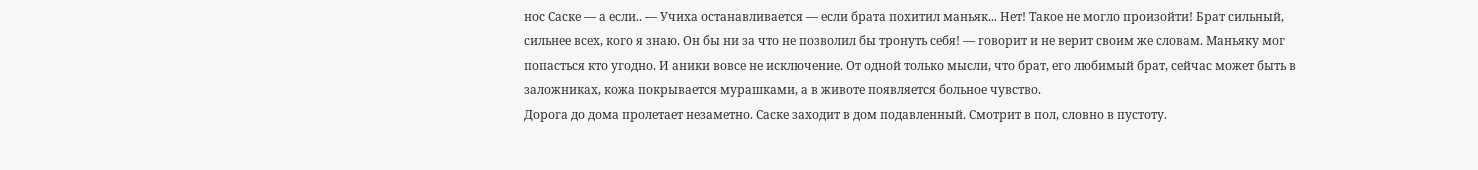нос Саске — а если.. — Учиха останавливается — если брата похитил маньяк... Нет! Такое не могло произойти! Брат сильный, сильнее всех, кого я знаю. Он бы ни за что не позволил бы тронуть себя! — говорит и не верит своим же словам. Маньяку мог попасться кто угодно. И аники вовсе не исключение. От одной только мысли, что брат, его любимый брат, сейчас может быть в заложниках, кожа покрывается мурашками, а в животе появляется больное чувство.
Дорога до дома пролетает незаметно. Саске заходит в дом подавленный. Смотрит в пол, словно в пустоту.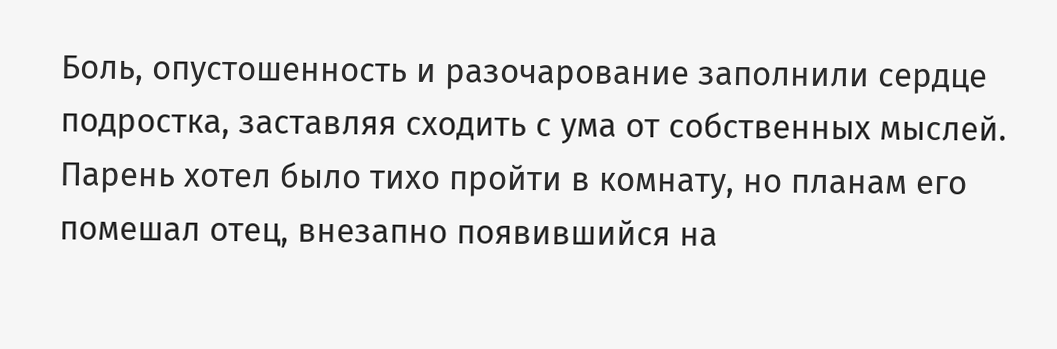Боль, опустошенность и разочарование заполнили сердце подростка, заставляя сходить с ума от собственных мыслей. Парень хотел было тихо пройти в комнату, но планам его помешал отец, внезапно появившийся на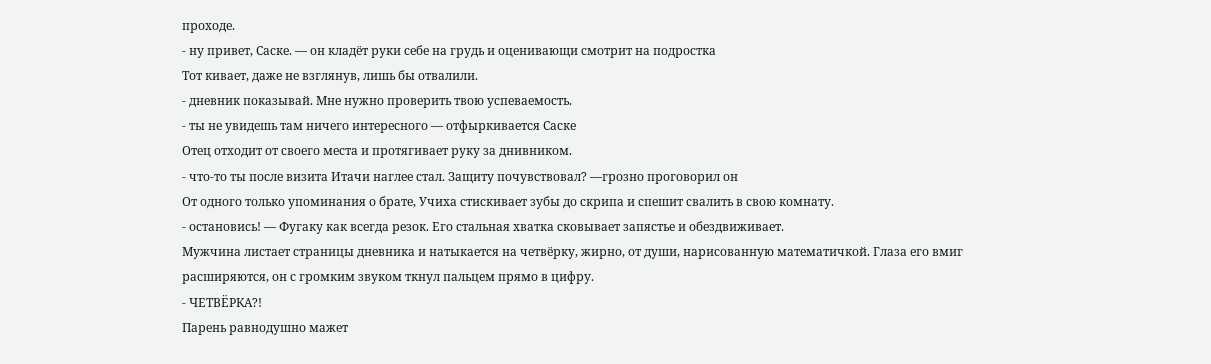проходе.
- ну привет, Саске. — он кладёт руки себе на грудь и оценивающи смотрит на подростка
Тот кивает, даже не взглянув, лишь бы отвалили.
- дневник показывай. Мне нужно проверить твою успеваемость.
- ты не увидешь там ничего интересного — отфыркивается Саске
Отец отходит от своего места и протягивает руку за днивником.
- что-то ты после визита Итачи наглее стал. Защиту почувствовал? —грозно проговорил он
От одного только упоминания о брате, Учиха стискивает зубы до скрипа и спешит свалить в свою комнату.
- остановись! — Фугаку как всегда резок. Его стальная хватка сковывает запястье и обездвиживает.
Мужчина листает страницы дневника и натыкается на четвёрку, жирно, от души, нарисованную математичкой. Глаза его вмиг расширяются, он с громким звуком ткнул пальцем прямо в цифру.
- ЧЕТВЁРКА?!
Парень равнодушно мажет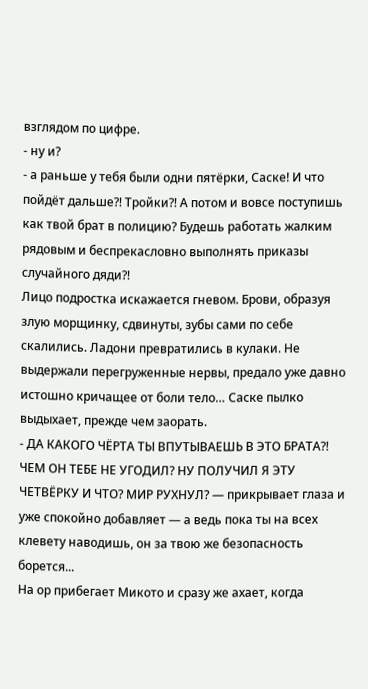взглядом по цифре.
- ну и?
- а раньше у тебя были одни пятёрки, Саске! И что пойдёт дальше?! Тройки?! А потом и вовсе поступишь как твой брат в полицию? Будешь работать жалким рядовым и беспрекасловно выполнять приказы случайного дяди?!
Лицо подростка искажается гневом. Брови, образуя злую морщинку, сдвинуты, зубы сами по себе скалились. Ладони превратились в кулаки. Не выдержали перегруженные нервы, предало уже давно истошно кричащее от боли тело… Саске пылко выдыхает, прежде чем заорать.
- ДА КАКОГО ЧЁРТА ТЫ ВПУТЫВАЕШЬ В ЭТО БРАТА?! ЧЕМ ОН ТЕБЕ НЕ УГОДИЛ? НУ ПОЛУЧИЛ Я ЭТУ ЧЕТВЁРКУ И ЧТО? МИР РУХНУЛ? — прикрывает глаза и уже спокойно добавляет — а ведь пока ты на всех клевету наводишь, он за твою же безопасность борется...
На ор прибегает Микото и сразу же ахает, когда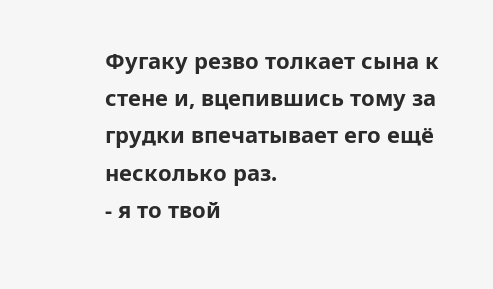Фугаку резво толкает сына к стене и, вцепившись тому за грудки впечатывает его ещё несколько раз.
- я то твой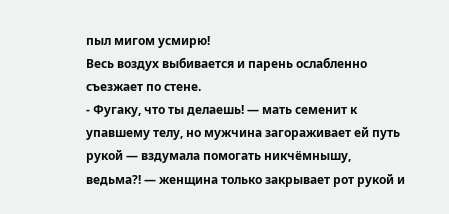пыл мигом усмирю!
Весь воздух выбивается и парень ослабленно съезжает по стене.
- Фугаку, что ты делаешь! — мать семенит к упавшему телу, но мужчина загораживает ей путь рукой — вздумала помогать никчёмнышу, ведьма?! — женщина только закрывает рот рукой и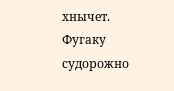хнычет.
Фугаку судорожно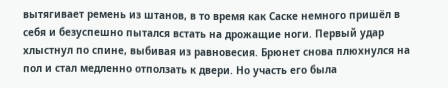вытягивает ремень из штанов, в то время как Саске немного пришёл в себя и безуспешно пытался встать на дрожащие ноги. Первый удар хлыстнул по спине, выбивая из равновесия. Брюнет снова плюхнулся на пол и стал медленно отползать к двери. Но участь его была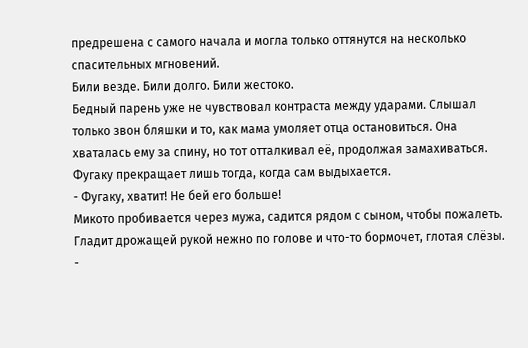предрешена с самого начала и могла только оттянутся на несколько спасительных мгновений.
Били везде. Били долго. Били жестоко.
Бедный парень уже не чувствовал контраста между ударами. Слышал только звон бляшки и то, как мама умоляет отца остановиться. Она хваталась ему за спину, но тот отталкивал её, продолжая замахиваться. Фугаку прекращает лишь тогда, когда сам выдыхается.
- Фугаку, хватит! Не бей его больше!
Микото пробивается через мужа, садится рядом с сыном, чтобы пожалеть. Гладит дрожащей рукой нежно по голове и что-то бормочет, глотая слёзы.
-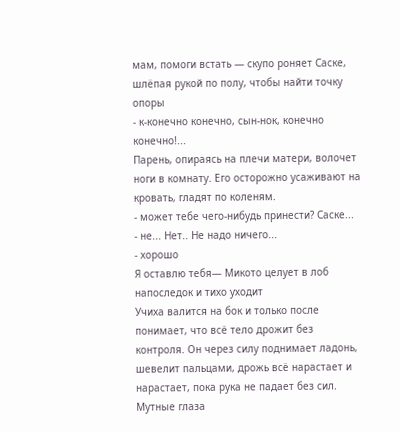мам, помоги встать — скупо роняет Саске, шлёпая рукой по полу, чтобы найти точку опоры
- к-конечно конечно, сын-нок, конечно конечно!...
Парень, опираясь на плечи матери, волочет ноги в комнату. Его осторожно усаживают на кровать, гладят по коленям.
- может тебе чего-нибудь принести? Саске...
- не... Нет.. Не надо ничего...
- хорошо
Я оставлю тебя— Микото целует в лоб напоследок и тихо уходит
Учиха валится на бок и только после понимает, что всё тело дрожит без контроля. Он через силу поднимает ладонь, шевелит пальцами, дрожь всё нарастает и нарастает, пока рука не падает без сил. Мутные глаза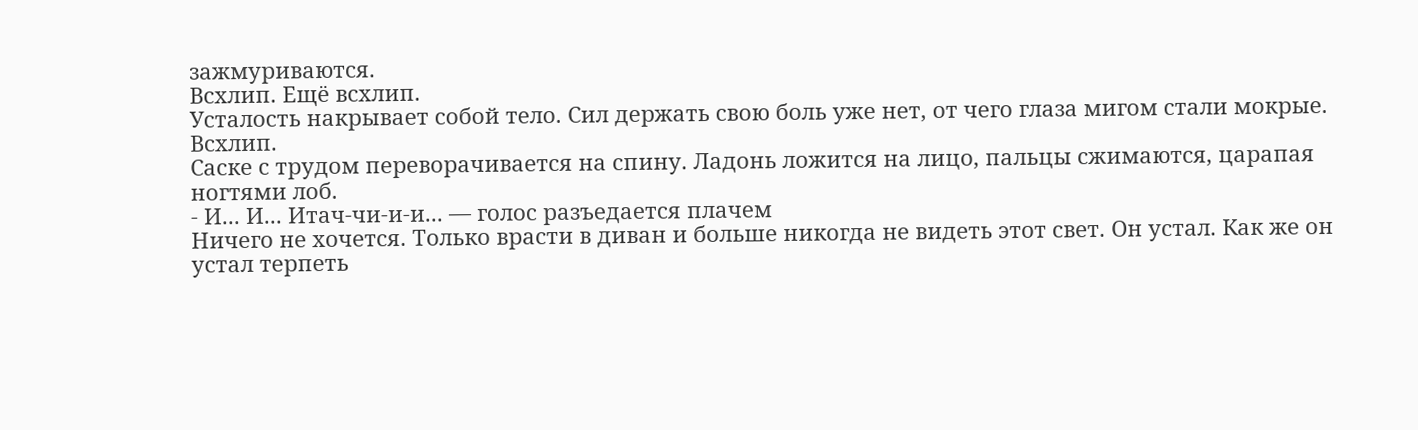зажмуриваются.
Всхлип. Ещё всхлип.
Усталость накрывает собой тело. Сил держать свою боль уже нет, от чего глаза мигом стали мокрые.
Всхлип.
Саске с трудом переворачивается на спину. Ладонь ложится на лицо, пальцы сжимаются, царапая ногтями лоб.
- И... И... Итач-чи-и-и... — голос разъедается плачем
Ничего не хочется. Только врасти в диван и больше никогда не видеть этот свет. Он устал. Как же он устал терпеть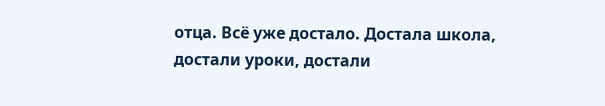отца. Всё уже достало. Достала школа, достали уроки, достали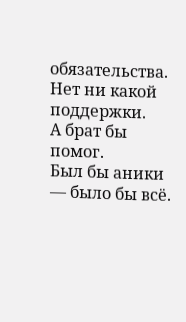обязательства. Нет ни какой поддержки.
А брат бы помог.
Был бы аники — было бы всё.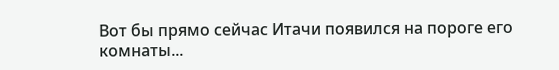Вот бы прямо сейчас Итачи появился на пороге его комнаты...